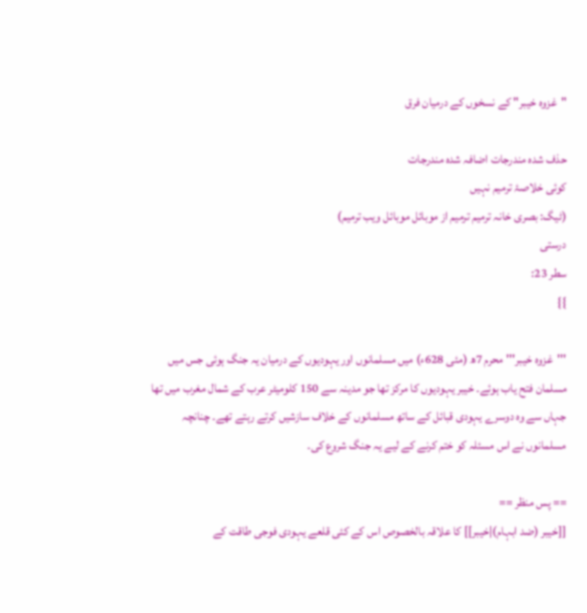"غزوہ خیبر" کے نسخوں کے درمیان فرق

حذف شدہ مندرجات اضافہ شدہ مندرجات
کوئی خلاصۂ ترمیم نہیں
(ٹیگ: بصری خانہ ترمیم ترمیم از موبائل موبائل ویب ترمیم)
درستی
سطر 23:
}}

'''غزوہ خیبر''' محرم 7ھ (مئی 628ء) میں مسلمانوں اور یہودیوں کے درمیان یہ جنگ ہوئی جس میں مسلمان فتح یاب ہوئے۔ خیبر یہودیوں کا مرکز تھا جو مدینہ سے 150 کلومیٹر عرب کے شمال مغرب میں تھا جہاں سے وہ دوسرے یہودی قبائل کے ساتھ مسلمانوں کے خلاف سازشیں کرتے رہتے تھے۔ چنانچہ مسلمانوں نے اس مسئلہ کو ختم کرنے کے لیے یہ جنگ شروع کی۔

== پس منظر ==
[[خیبر (ضد ابہام)|خیبر]] کا علاقہ بالخصوص اس کے کئی قلعے یہودی فوجی طاقت کے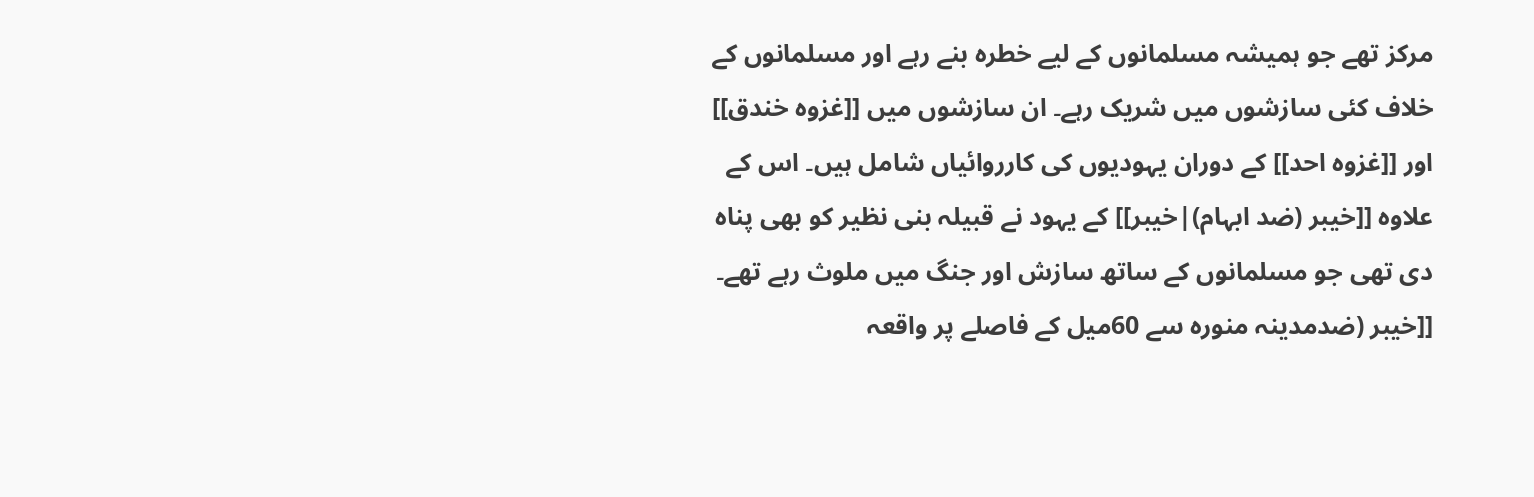مرکز تھے جو ہمیشہ مسلمانوں کے لیے خطرہ بنے رہے اور مسلمانوں کے خلاف کئی سازشوں میں شریک رہے۔ ان سازشوں میں [[غزوہ خندق]] اور [[غزوہ احد]] کے دوران یہودیوں کی کارروائیاں شامل ہیں۔ اس کے علاوہ [[خیبر (ضد ابہام)|خیبر]] کے یہود نے قبیلہ بنی نظیر کو بھی پناہ دی تھی جو مسلمانوں کے ساتھ سازش اور جنگ میں ملوث رہے تھے۔ [[خیبر (ضدمدینہ منورہ سے 60میل کے فاصلے پر واقعہ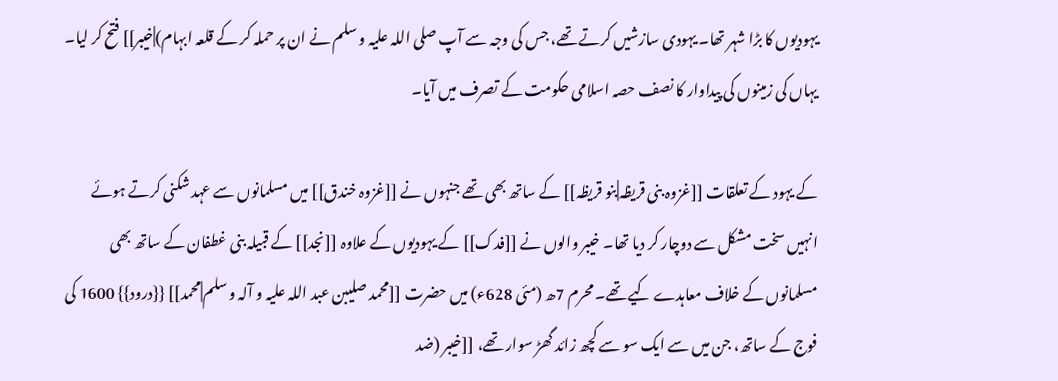یہودیوں کا بڑا شہر تھا۔ یہودی سازشیں کرتے تھے، جس کی وجہ سے آپ صلی اللہ علیہ و سلم نے ان پر حملہ کر کے قلعہ ابہام)|خیبر]] فتح کر لیا۔ یہاں کی زمینوں کی پیداوار کا نصف حصہ اسلامی حکومت کے تصرف میں آیا۔

کے یہود کے تعلقات [[غزوہ بنی قریظہ|بنو قریظہ]] کے ساتھ بھی تھے جنہوں نے [[غزوہ خندق]] میں مسلمانوں سے عہد شکنی کرتے ہوئے انہیں سخت مشکل سے دوچار کر دیا تھا۔ خیبر والوں نے [[فدک]] کے یہودیوں کے علاوہ [[نجد]] کے قبیلہ بنی غطفان کے ساتھ بھی مسلمانوں کے خلاف معاہدے کیے تھے۔ محرم 7ھ (مئی 628ء) میں حضرت [[محمد صلیبن عبد اللہ علیہ و آلہ و سلم|محمد]] {{درود}} 1600 کی فوج کے ساتھ، جن میں سے ایک سو سے کچھ زائد گھڑ سوار تھے، [[خیبر (ضد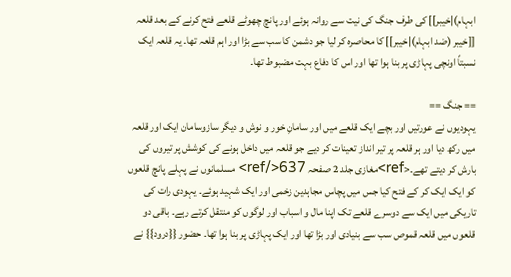ابہام)|خیبر]] کی طرف جنگ کی نیت سے روانہ ہوئے اور پانچ چھوٹے قلعے فتح کرنے کے بعد قلعہ [[خیبر (ضد ابہام)|خیبر]] کا محاصرہ کر لیا جو دشمن کا سب سے بڑا اور اہم قلعہ تھا۔ یہ قلعہ ایک نسبتاً اونچی پہاڑی پر بنا ہوا تھا اور اس کا دفاع بہت مضبوط تھا۔

== جنگ ==
یہودیوں نے عورتیں اور بچے ایک قلعے میں اور سامانِ خور و نوش و دیگر سازوسامان ایک اور قلعہ میں رکھ دیا اور ہر قلعہ پر تیر انداز تعینات کر دیے جو قلعہ میں داخل ہونے کی کوشش پر تیروں کی بارش کر دیتے تھے۔<ref>مغازی جلد 2 صفحہ 637</ref> مسلمانوں نے پہلے پانچ قلعوں کو ایک ایک کر کے فتح کیا جس میں پچاس مجاہدین زخمی اور ایک شہید ہوئے۔ یہودی رات کی تاریکی میں ایک سے دوسرے قلعے تک اپنا مال و اسباب اور لوگوں کو منتقل کرتے رہے۔ باقی دو قلعوں میں قلعہ قموص سب سے بنیادی اور بڑا تھا اور ایک پہاڑی پر بنا ہوا تھا۔ حضور {{درود}} نے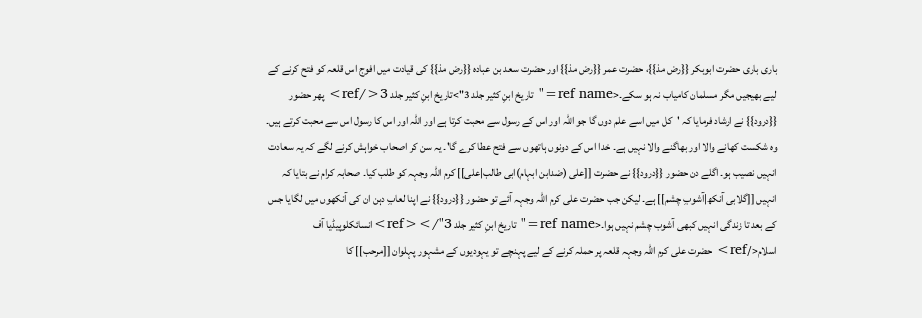باری باری حضرت ابوبکر {{رض مذ}}، حضرت عمر {{رض مذ}} اور حضرت سعد بن عبادہ {{رض مذ}} کی قیادت میں افوج اس قلعہ کو فتح کرنے کے لیے بھیجیں مگر مسلمان کامیاب نہ ہو سکے۔<ref name="تاریخ ابنِ کثیر جلد 3">تاریخ ابنِ کثیر جلد 3</ref> پھر حضور {{درود}} نے ارشاد فرمایا کہ 'کل میں اسے علم دوں گا جو اللہ اور اس کے رسول سے محبت کرتا ہے اور اللہ اور اس کا رسول اس سے محبت کرتے ہیں۔ وہ شکست کھانے والا اور بھاگنے والا نہیں ہے۔ خدا اس کے دونوں ہاتھوں سے فتح عطا کرے گا'۔ یہ سن کر اصحاب خواہش کرنے لگے کہ یہ سعادت انہیں نصیب ہو۔ اگلے دن حضور {{درود}} نے حضرت [[علی (ضدابن ابہام)ابی طالب|علی]] کرم اللہ وجہہ کو طلب کیا۔ صحابہ کرام نے بتایا کہ انہیں [[گلابی آنکھ|آشوبِ چشم]] ہے۔ لیکن جب حضرت علی کرم اللہ وجہہ آئے تو حضور {{درود}} نے اپنا لعابِ دہن ان کی آنکھوں میں لگایا جس کے بعد تا زندگی انہیں کبھی آشوب چشم نہیں ہوا۔<ref name="تاریخ ابنِ کثیر جلد 3"/><ref>انسائکلوپیڈیا آف اسلام</ref> حضرت علی کرم اللہ وجہہ قلعہ پر حملہ کرنے کے لیے پہنچے تو یہودیوں کے مشہور پہلوان [[مرحب]] کا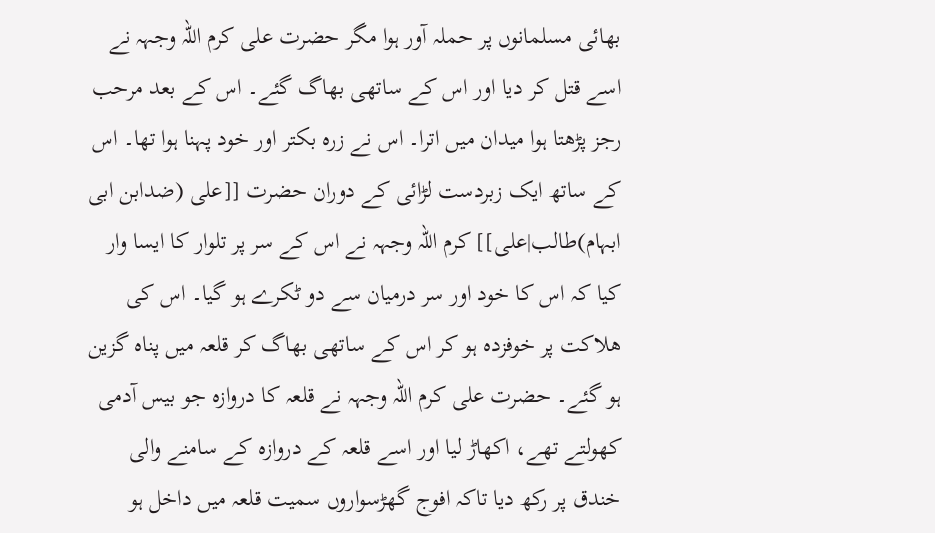بھائی مسلمانوں پر حملہ آور ہوا مگر حضرت علی کرم اللہ وجہہ نے اسے قتل کر دیا اور اس کے ساتھی بھاگ گئے۔ اس کے بعد مرحب رجز پڑھتا ہوا میدان میں اترا۔ اس نے زرہ بکتر اور خود پہنا ہوا تھا۔ اس کے ساتھ ایک زبردست لڑائی کے دوران حضرت [[علی (ضدابن ابی ابہام)طالب|علی]] کرم اللہ وجہہ نے اس کے سر پر تلوار کا ایسا وار کیا کہ اس کا خود اور سر درمیان سے دو ٹکرے ہو گیا۔ اس کی ھلاکت پر خوفزدہ ہو کر اس کے ساتھی بھاگ کر قلعہ میں پناہ گزین ہو گئے۔ حضرت علی کرم اللہ وجہہ نے قلعہ کا دروازہ جو بیس آدمی کھولتے تھے، اکھاڑ لیا اور اسے قلعہ کے دروازہ کے سامنے والی خندق پر رکھ دیا تاکہ افوج گھڑسواروں سمیت قلعہ میں داخل ہو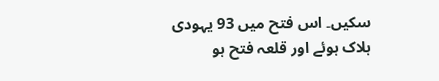سکیں۔ اس فتح میں 93 یہودی ہلاک ہوئے اور قلعہ فتح ہو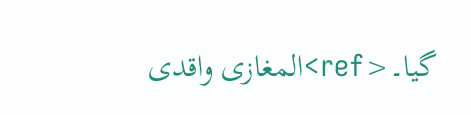گیا۔<ref>المغازی واقدی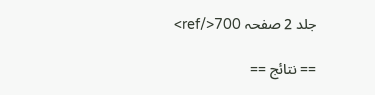جلد 2 صفحہ 700</ref>

== نتائج ==